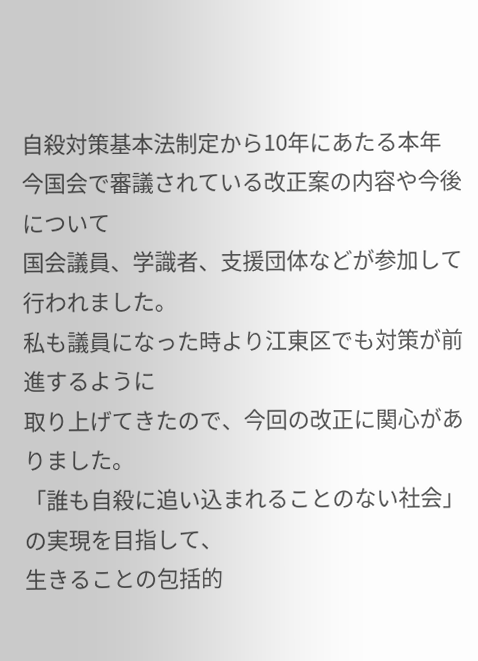自殺対策基本法制定から10年にあたる本年
今国会で審議されている改正案の内容や今後について
国会議員、学識者、支援団体などが参加して行われました。
私も議員になった時より江東区でも対策が前進するように
取り上げてきたので、今回の改正に関心がありました。
「誰も自殺に追い込まれることのない社会」の実現を目指して、
生きることの包括的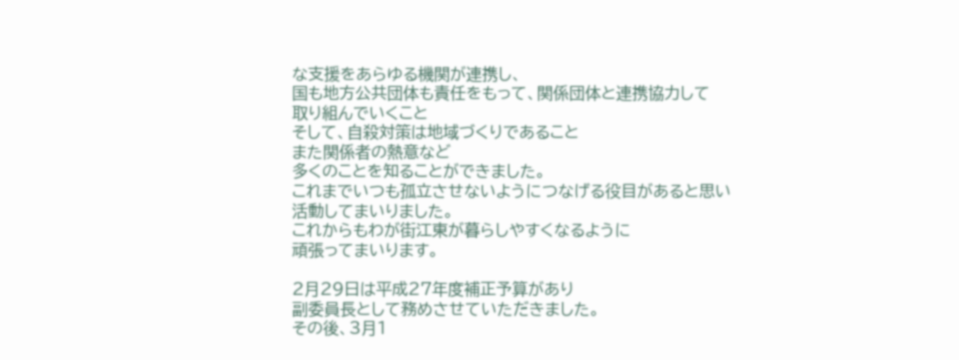な支援をあらゆる機関が連携し、
国も地方公共団体も責任をもって、関係団体と連携協力して
取り組んでいくこと
そして、自殺対策は地域づくりであること
また関係者の熱意など
多くのことを知ることができました。
これまでいつも孤立させないようにつなげる役目があると思い
活動してまいりました。
これからもわが街江東が暮らしやすくなるように
頑張ってまいります。

2月29日は平成27年度補正予算があり
副委員長として務めさせていただきました。
その後、3月1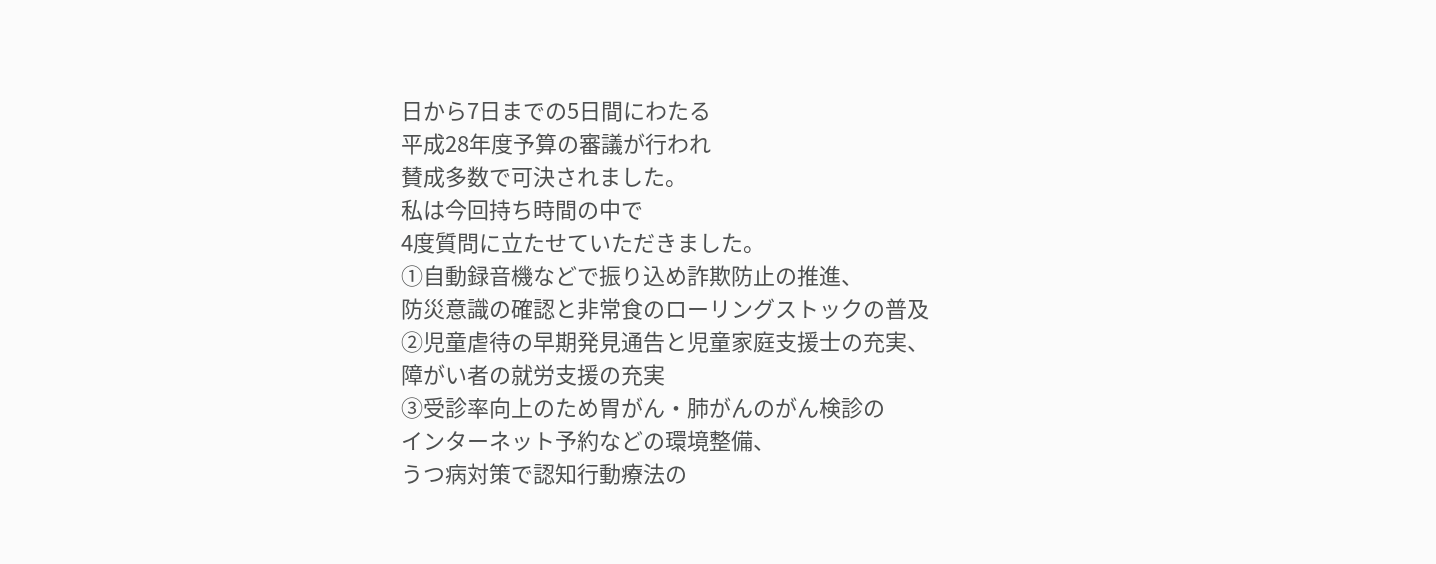日から7日までの5日間にわたる
平成28年度予算の審議が行われ
賛成多数で可決されました。
私は今回持ち時間の中で
4度質問に立たせていただきました。
①自動録音機などで振り込め詐欺防止の推進、
防災意識の確認と非常食のローリングストックの普及
②児童虐待の早期発見通告と児童家庭支援士の充実、
障がい者の就労支援の充実
③受診率向上のため胃がん・肺がんのがん検診の
インターネット予約などの環境整備、
うつ病対策で認知行動療法の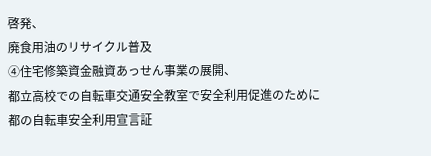啓発、
廃食用油のリサイクル普及
④住宅修築資金融資あっせん事業の展開、
都立高校での自転車交通安全教室で安全利用促進のために
都の自転車安全利用宣言証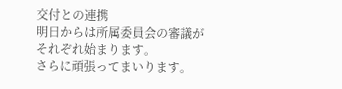交付との連携
明日からは所属委員会の審議が
それぞれ始まります。
さらに頑張ってまいります。